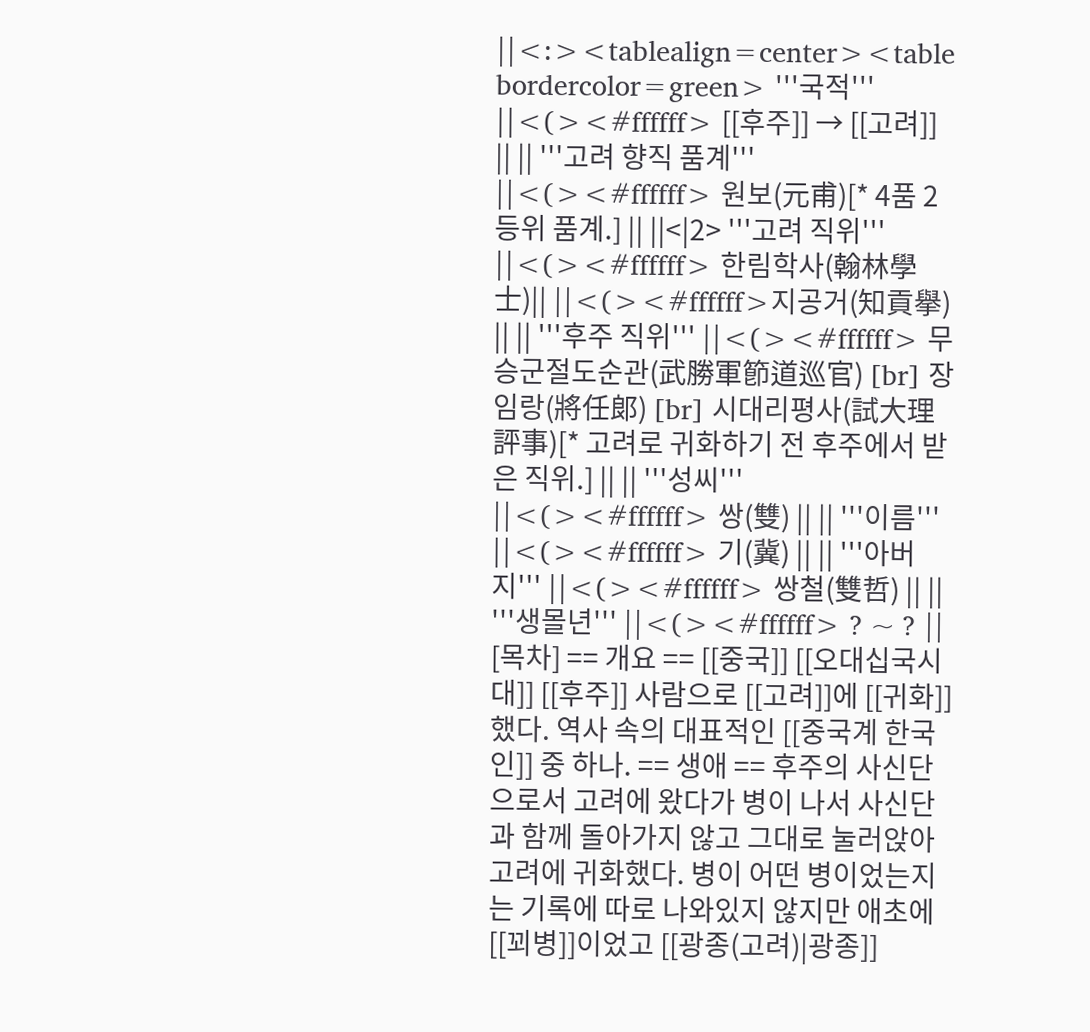||<:><tablealign=center><table bordercolor=green> '''국적''' ||<(><#ffffff> [[후주]] → [[고려]] || || '''고려 향직 품계''' ||<(><#ffffff> 원보(元甫)[* 4품 2등위 품계.] || ||<|2> '''고려 직위''' ||<(><#ffffff> 한림학사(翰林學士)|| ||<(><#ffffff>지공거(知貢擧) || || '''후주 직위''' ||<(><#ffffff> 무승군절도순관(武勝軍節道巡官) [br] 장임랑(將任郞) [br] 시대리평사(試大理評事)[* 고려로 귀화하기 전 후주에서 받은 직위.] || || '''성씨''' ||<(><#ffffff> 쌍(雙) || || '''이름''' ||<(><#ffffff> 기(冀) || || '''아버지''' ||<(><#ffffff> 쌍철(雙哲) || || '''생몰년''' ||<(><#ffffff> ? ~ ? || [목차] == 개요 == [[중국]] [[오대십국시대]] [[후주]] 사람으로 [[고려]]에 [[귀화]]했다. 역사 속의 대표적인 [[중국계 한국인]] 중 하나. == 생애 == 후주의 사신단으로서 고려에 왔다가 병이 나서 사신단과 함께 돌아가지 않고 그대로 눌러앉아 고려에 귀화했다. 병이 어떤 병이었는지는 기록에 따로 나와있지 않지만 애초에 [[꾀병]]이었고 [[광종(고려)|광종]]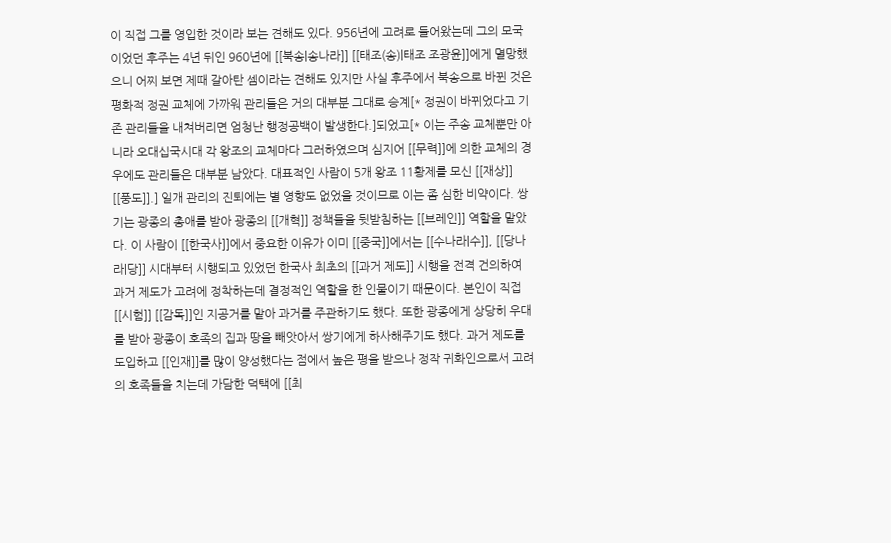이 직접 그를 영입한 것이라 보는 견해도 있다. 956년에 고려로 들어왔는데 그의 모국이었던 후주는 4년 뒤인 960년에 [[북송|송나라]] [[태조(송)|태조 조광윤]]에게 멸망했으니 어찌 보면 제때 갈아탄 셈이라는 견해도 있지만 사실 후주에서 북송으로 바뀐 것은 평화적 정권 교체에 가까워 관리들은 거의 대부분 그대로 승계[* 정권이 바뀌었다고 기존 관리들을 내쳐버리면 엄청난 행정공백이 발생한다.]되었고[* 이는 주송 교체뿐만 아니라 오대십국시대 각 왕조의 교체마다 그러하였으며 심지어 [[무력]]에 의한 교체의 경우에도 관리들은 대부분 남았다. 대표적인 사람이 5개 왕조 11황제를 모신 [[재상]] [[풍도]].] 일개 관리의 진퇴에는 별 영향도 없었을 것이므로 이는 좀 심한 비약이다. 쌍기는 광종의 총애를 받아 광종의 [[개혁]] 정책들을 뒷받침하는 [[브레인]] 역할을 맡았다. 이 사람이 [[한국사]]에서 중요한 이유가 이미 [[중국]]에서는 [[수나라|수]], [[당나라|당]] 시대부터 시행되고 있었던 한국사 최초의 [[과거 제도]] 시행을 전격 건의하여 과거 제도가 고려에 정착하는데 결정적인 역할을 한 인물이기 때문이다. 본인이 직접 [[시험]] [[감독]]인 지공거를 맡아 과거를 주관하기도 했다. 또한 광종에게 상당히 우대를 받아 광종이 호족의 집과 땅을 빼앗아서 쌍기에게 하사해주기도 했다. 과거 제도를 도입하고 [[인재]]를 많이 양성했다는 점에서 높은 평을 받으나 정작 귀화인으로서 고려의 호족들을 치는데 가담한 덕택에 [[최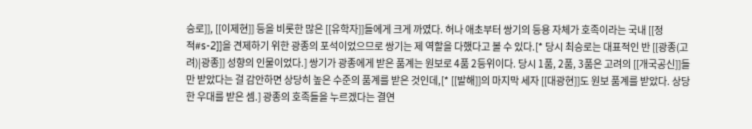승로]], [[이제현]] 등을 비롯한 많은 [[유학자]]들에게 크게 까였다. 허나 애초부터 쌍기의 등용 자체가 호족이라는 국내 [[정적#s-2]]을 견제하기 위한 광종의 포석이었으므로 쌍기는 제 역할을 다했다고 볼 수 있다.[* 당시 최승로는 대표적인 반 [[광종(고려)|광종]] 성향의 인물이었다.] 쌍기가 광종에게 받은 품계는 원보로 4품 2등위이다. 당시 1품, 2품, 3품은 고려의 [[개국공신]]들만 받았다는 걸 감안하면 상당히 높은 수준의 품계를 받은 것인데,[* [[발해]]의 마지막 세자 [[대광현]]도 원보 품계를 받았다. 상당한 우대를 받은 셈.] 광종의 호족들을 누르겠다는 결연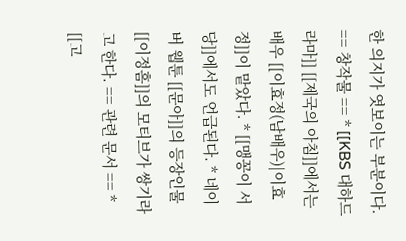한 의지가 엿보이는 부분이다. == 창작물 == * [[KBS 대하드라마]] [[제국의 아침]]에서는 배우 [[이효정(남배우)|이효정]]이 맡았다. * [[맹꽁이 서당]]에서도 언급된다. * 네이버 웹툰 [[문아]]의 등장인물 [[이정흠]]의 모티브가 쌍기라고 한다. == 관련 문서 == * [[고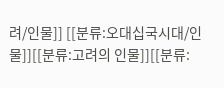려/인물]] [[분류:오대십국시대/인물]][[분류:고려의 인물]][[분류: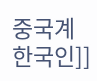중국계 한국인]]